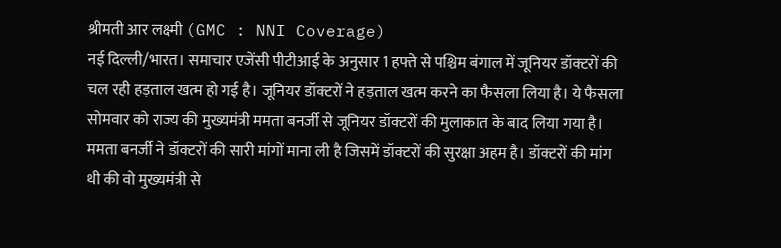श्रीमती आर लक्ष्मी (GMC : NNI Coverage)
नई दिल्ली/भारत। समाचार एजेंसी पीटीआई के अनुसार 1 हफ्ते से पश्चिम बंगाल में जूनियर डॉक्टरों की चल रही हड़ताल खत्म हो गई है। जूनियर डॉक्टरों ने हड़ताल खत्म करने का फैसला लिया है। ये फैसला सोमवार को राज्य की मुख्यमंत्री ममता बनर्जी से जूनियर डॉक्टरों की मुलाकात के बाद लिया गया है। ममता बनर्जी ने डॉक्टरों की सारी मांगों माना ली है जिसमें डॉक्टरों की सुरक्षा अहम है। डॉक्टरों की मांग थी की वो मुख्यमंत्री से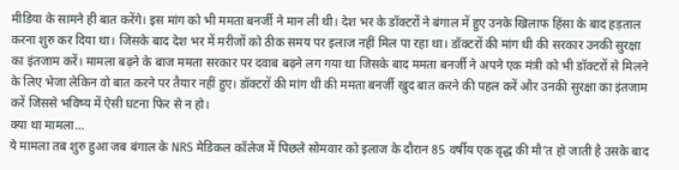मीडिया के सामने ही बात करेंगे। इस मांग को भी ममता बनर्जी ने मान ली थी। देश भर के डॉक्टरों ने बंगाल में हुए उनके खिलाफ हिंसा के बाद हड़ताल करना शुरु कर दिया था। जिसके बाद देश भर में मरीजों को ठीक समय पर इलाज नहीं मिल पा रहा था। डॉक्टरों की मांग थी की सरकार उनकी सुरक्षा का इंतजाम करें। मामला बढ़ने के बाज ममता सरकार पर दवाब बढ़ने लग गया था जिसके बाद ममता बनर्जी ने अपने एक मंत्री को भी डॉक्टरों से मिलने के लिए भेजा लेकिन वो बात करने पर तैयार नहीं हुए। डॉक्टरों की मांग थी की ममता बनर्जी खुद बात करने की पहल करें और उनकी सुरक्षा का इंतजाम करें जिससे भविष्य में ऐसी घटना फिर से न हो।
क्या था मामला…
ये मामला तब शुरु हुआ जब बंगाल के NRS मेडिकल कॉलेज में पिछले सोमवार को इलाज के दौरान 85 वर्षीय एक वृद्ध की मौ’त हो जाती है उसके बाद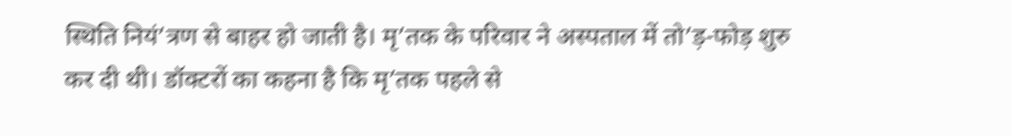स्थिति नियं’त्रण से बाहर हो जाती है। मृ’तक के परिवार ने अस्पताल में तो’ड़-फोड़ शुरु कर दी थी। डॉक्टरों का कहना है कि मृ’तक पहले से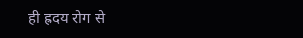ही ह्रदय रोग से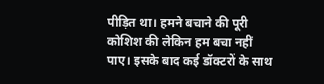पीड़ित था। हमने बचाने की पूरी कोशिश की लेकिन हम बचा नहीं पाए। इसके बाद कई डॉक्टरों के साथ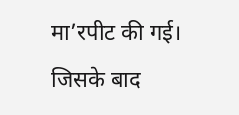मा’रपीट की गई। जिसके बाद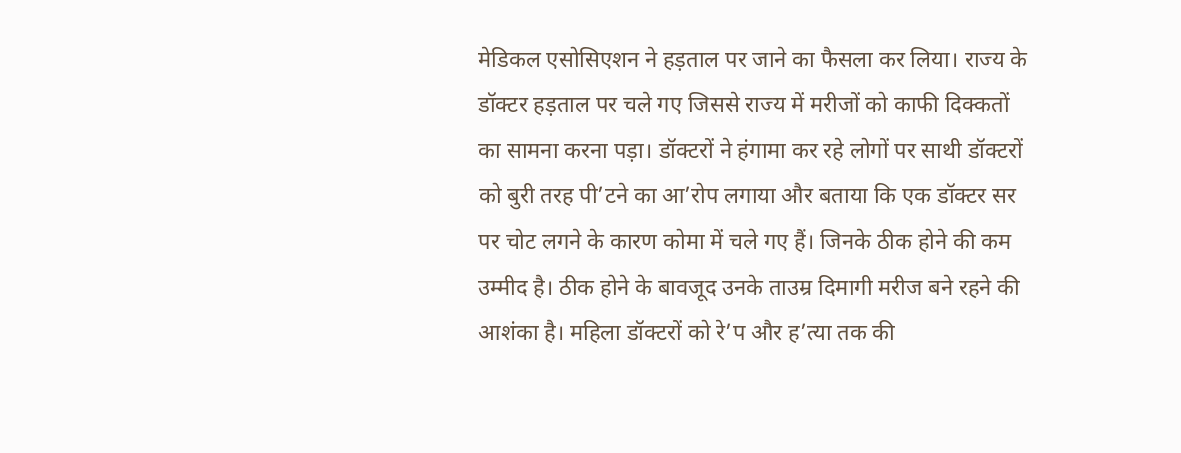मेडिकल एसोसिएशन ने हड़ताल पर जाने का फैसला कर लिया। राज्य के डॉक्टर हड़ताल पर चले गए जिससे राज्य में मरीजों को काफी दिक्कतों का सामना करना पड़ा। डॉक्टरों ने हंगामा कर रहे लोगों पर साथी डॉक्टरों को बुरी तरह पी’टने का आ’रोप लगाया और बताया कि एक डॉक्टर सर पर चोट लगने के कारण कोमा में चले गए हैं। जिनके ठीक होने की कम उम्मीद है। ठीक होने के बावजूद उनके ताउम्र दिमागी मरीज बने रहने की आशंका है। महिला डॉक्टरों को रे’प और ह’त्या तक की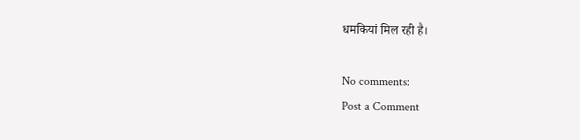धमकियां मिल रही है।

No comments:
Post a Comment